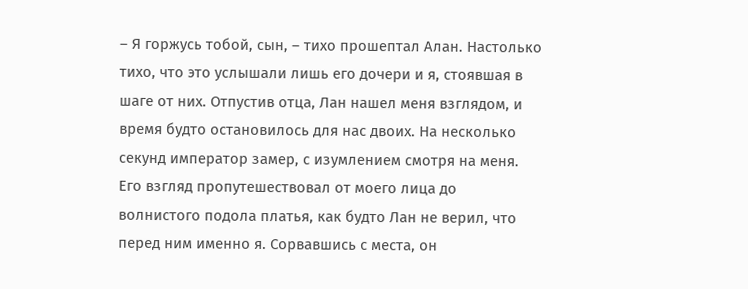– Я горжусь тобой, сын, – тихо прошептал Алан. Настолько тихо, что это услышали лишь его дочери и я, стоявшая в шаге от них. Отпустив отца, Лан нашел меня взглядом, и время будто остановилось для нас двоих. На несколько секунд император замер, с изумлением смотря на меня. Его взгляд пропутешествовал от моего лица до волнистого подола платья, как будто Лан не верил, что перед ним именно я. Сорвавшись с места, он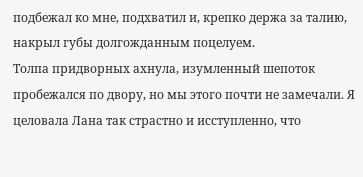подбежал ко мне, подхватил и, крепко держа за талию, накрыл губы долгожданным поцелуем.
Толпа придворных ахнула, изумленный шепоток пробежался по двору, но мы этого почти не замечали. Я целовала Лана так страстно и исступленно, что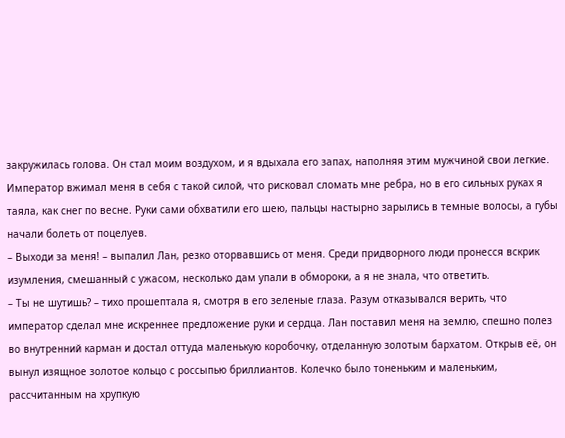закружилась голова. Он стал моим воздухом, и я вдыхала его запах, наполняя этим мужчиной свои легкие. Император вжимал меня в себя с такой силой, что рисковал сломать мне ребра, но в его сильных руках я таяла, как снег по весне. Руки сами обхватили его шею, пальцы настырно зарылись в темные волосы, а губы начали болеть от поцелуев.
– Выходи за меня! – выпалил Лан, резко оторвавшись от меня. Среди придворного люди пронесся вскрик изумления, смешанный с ужасом, несколько дам упали в обмороки, а я не знала, что ответить.
– Ты не шутишь? – тихо прошептала я, смотря в его зеленые глаза. Разум отказывался верить, что император сделал мне искреннее предложение руки и сердца. Лан поставил меня на землю, спешно полез во внутренний карман и достал оттуда маленькую коробочку, отделанную золотым бархатом. Открыв её, он вынул изящное золотое кольцо с россыпью бриллиантов. Колечко было тоненьким и маленьким, рассчитанным на хрупкую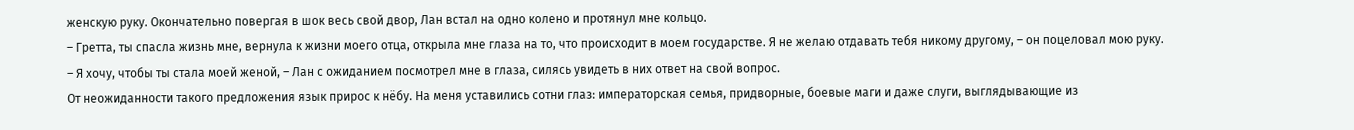женскую руку. Окончательно повергая в шок весь свой двор, Лан встал на одно колено и протянул мне кольцо.
– Гретта, ты спасла жизнь мне, вернула к жизни моего отца, открыла мне глаза на то, что происходит в моем государстве. Я не желаю отдавать тебя никому другому, – он поцеловал мою руку. – Я хочу, чтобы ты стала моей женой, – Лан с ожиданием посмотрел мне в глаза, силясь увидеть в них ответ на свой вопрос.
От неожиданности такого предложения язык прирос к нёбу. На меня уставились сотни глаз: императорская семья, придворные, боевые маги и даже слуги, выглядывающие из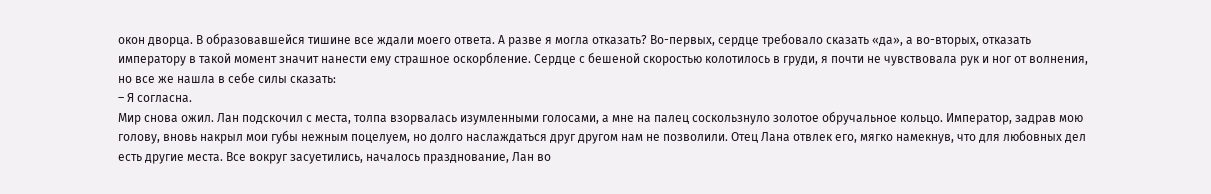окон дворца. В образовавшейся тишине все ждали моего ответа. А разве я могла отказать? Во-первых, сердце требовало сказать «да», а во-вторых, отказать императору в такой момент значит нанести ему страшное оскорбление. Сердце с бешеной скоростью колотилось в груди, я почти не чувствовала рук и ног от волнения, но все же нашла в себе силы сказать:
– Я согласна.
Мир снова ожил. Лан подскочил с места, толпа взорвалась изумленными голосами, а мне на палец соскользнуло золотое обручальное кольцо. Император, задрав мою голову, вновь накрыл мои губы нежным поцелуем, но долго наслаждаться друг другом нам не позволили. Отец Лана отвлек его, мягко намекнув, что для любовных дел есть другие места. Все вокруг засуетились, началось празднование, Лан во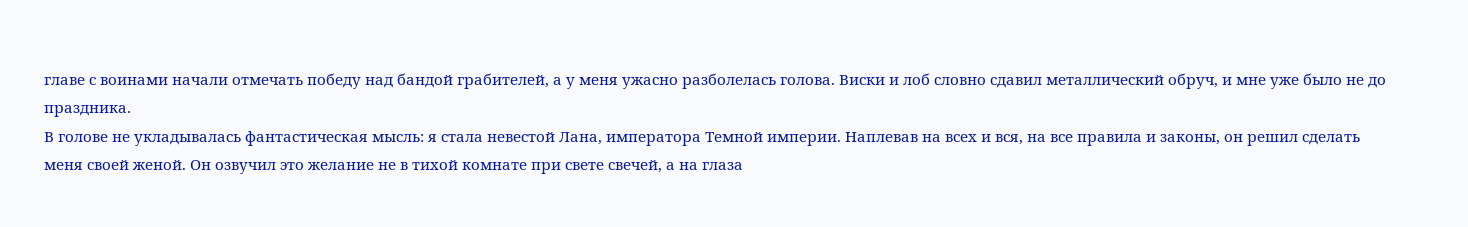главе с воинами начали отмечать победу над бандой грабителей, а у меня ужасно разболелась голова. Виски и лоб словно сдавил металлический обруч, и мне уже было не до праздника.
В голове не укладывалась фантастическая мысль: я стала невестой Лана, императора Темной империи. Наплевав на всех и вся, на все правила и законы, он решил сделать меня своей женой. Он озвучил это желание не в тихой комнате при свете свечей, а на глаза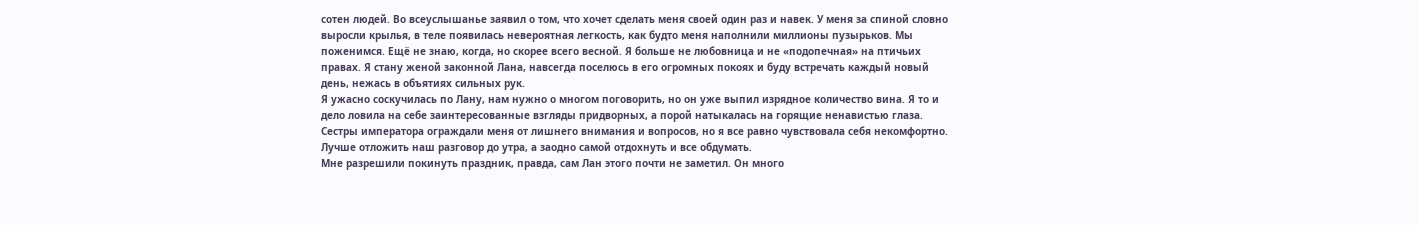сотен людей. Во всеуслышанье заявил о том, что хочет сделать меня своей один раз и навек. У меня за спиной словно выросли крылья, в теле появилась невероятная легкость, как будто меня наполнили миллионы пузырьков. Мы поженимся. Ещё не знаю, когда, но скорее всего весной. Я больше не любовница и не «подопечная» на птичьих правах. Я стану женой законной Лана, навсегда поселюсь в его огромных покоях и буду встречать каждый новый день, нежась в объятиях сильных рук.
Я ужасно соскучилась по Лану, нам нужно о многом поговорить, но он уже выпил изрядное количество вина. Я то и дело ловила на себе заинтересованные взгляды придворных, а порой натыкалась на горящие ненавистью глаза. Сестры императора ограждали меня от лишнего внимания и вопросов, но я все равно чувствовала себя некомфортно. Лучше отложить наш разговор до утра, а заодно самой отдохнуть и все обдумать.
Мне разрешили покинуть праздник, правда, сам Лан этого почти не заметил. Он много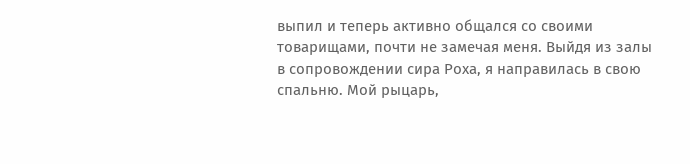выпил и теперь активно общался со своими товарищами, почти не замечая меня. Выйдя из залы в сопровождении сира Роха, я направилась в свою спальню. Мой рыцарь,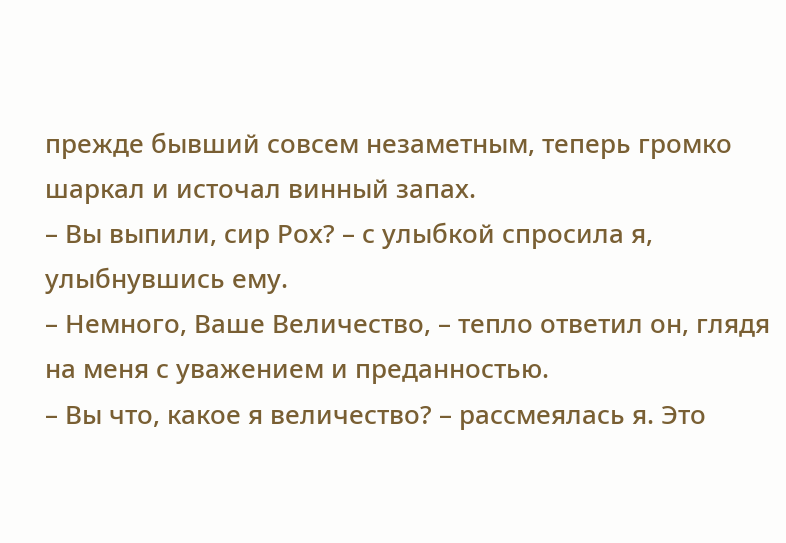прежде бывший совсем незаметным, теперь громко шаркал и источал винный запах.
– Вы выпили, сир Рох? – с улыбкой спросила я, улыбнувшись ему.
– Немного, Ваше Величество, – тепло ответил он, глядя на меня с уважением и преданностью.
– Вы что, какое я величество? – рассмеялась я. Это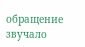обращение звучало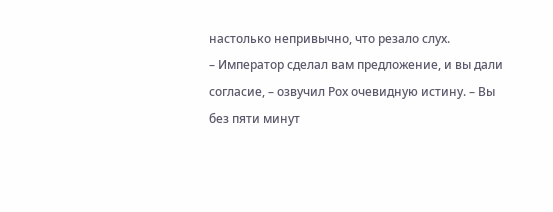настолько непривычно, что резало слух.
– Император сделал вам предложение, и вы дали согласие, – озвучил Рох очевидную истину. – Вы без пяти минут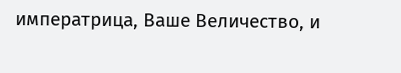императрица, Ваше Величество, и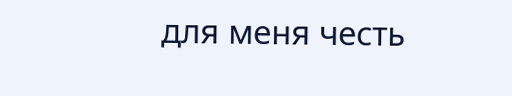для меня честь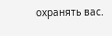охранять вас.